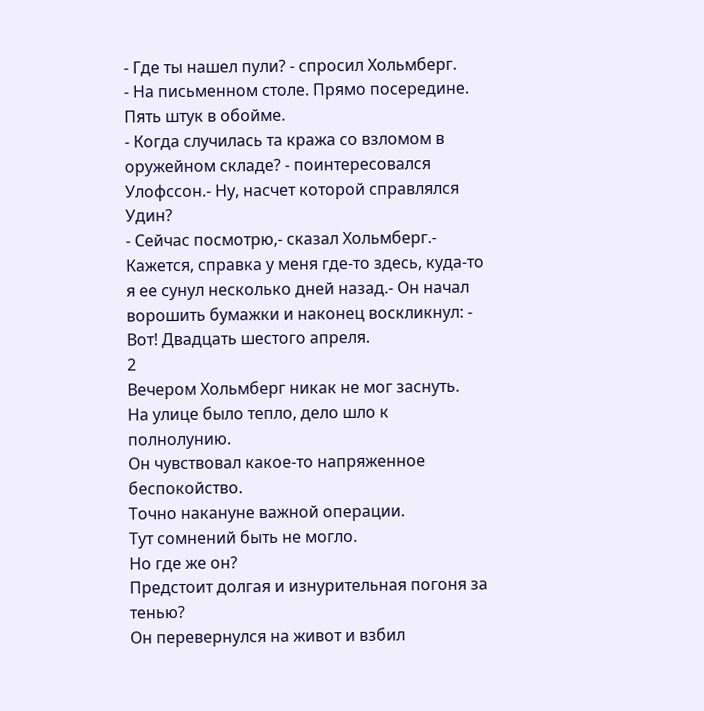- Где ты нашел пули? - спросил Хольмберг.
- На письменном столе. Прямо посередине. Пять штук в обойме.
- Когда случилась та кража со взломом в оружейном складе? - поинтересовался Улофссон.- Ну, насчет которой справлялся Удин?
- Сейчас посмотрю,- сказал Хольмберг.- Кажется, справка у меня где-то здесь, куда-то я ее сунул несколько дней назад.- Он начал ворошить бумажки и наконец воскликнул: - Вот! Двадцать шестого апреля.
2
Вечером Хольмберг никак не мог заснуть.
На улице было тепло, дело шло к полнолунию.
Он чувствовал какое-то напряженное беспокойство.
Точно накануне важной операции.
Тут сомнений быть не могло.
Но где же он?
Предстоит долгая и изнурительная погоня за тенью?
Он перевернулся на живот и взбил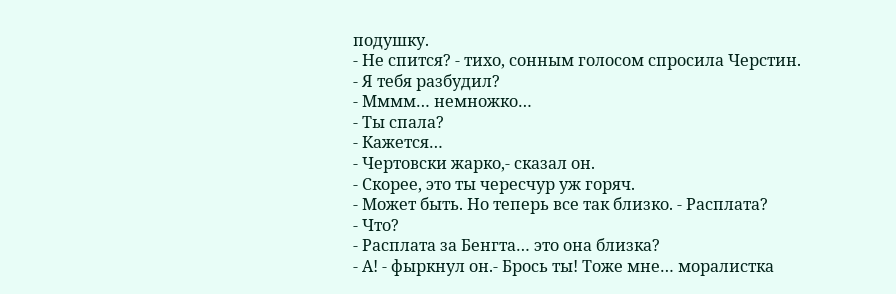подушку.
- Не спится? - тихо, сонным голосом спросила Черстин.
- Я тебя разбудил?
- Мммм… немножко…
- Ты спала?
- Кажется…
- Чертовски жарко,- сказал он.
- Скорее, это ты чересчур уж горяч.
- Может быть. Но теперь все так близко. - Расплата?
- Что?
- Расплата за Бенгта… это она близка?
- А! - фыркнул он.- Брось ты! Тоже мне… моралистка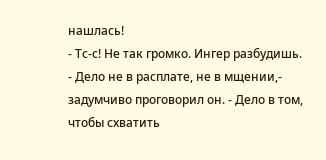нашлась!
- Тс-с! Не так громко. Ингер разбудишь.
- Дело не в расплате, не в мщении,- задумчиво проговорил он. - Дело в том, чтобы схватить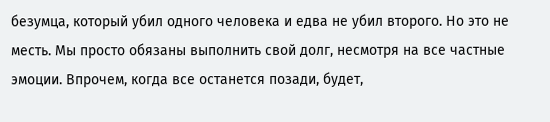безумца, который убил одного человека и едва не убил второго. Но это не месть. Мы просто обязаны выполнить свой долг, несмотря на все частные эмоции. Впрочем, когда все останется позади, будет,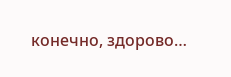конечно, здорово…